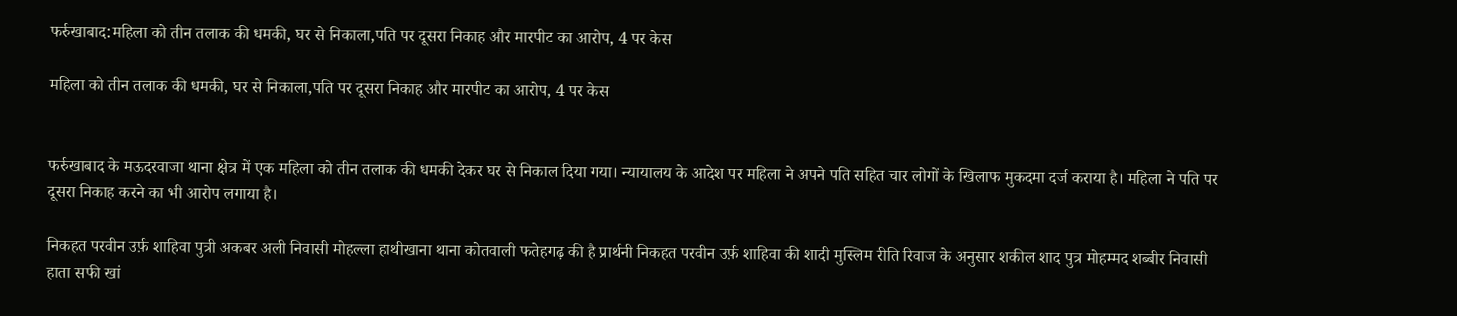फर्रुखाबाद:महिला को तीन तलाक की धमकी, घर से निकाला,पति पर दूसरा निकाह और मारपीट का आरोप, 4 पर केस

महिला को तीन तलाक की धमकी, घर से निकाला,पति पर दूसरा निकाह और मारपीट का आरोप, 4 पर केस


फर्रुखाबाद के मऊदरवाजा थाना क्षेत्र में एक महिला को तीन तलाक की धमकी देकर घर से निकाल दिया गया। न्यायालय के आदेश पर महिला ने अपने पति सहित चार लोगों के खिलाफ मुकदमा दर्ज कराया है। महिला ने पति पर दूसरा निकाह करने का भी आरोप लगाया है।

निकहत परवीन उर्फ़ शाहिवा पुत्री अकबर अली निवासी मोहल्ला हाथीखाना थाना कोतवाली फतेहगढ़ की है प्रार्थनी निकहत परवीन उर्फ़ शाहिवा की शादी मुस्लिम रीति रिवाज के अनुसार शकील शाद पुत्र मोहम्मद शब्बीर निवासी हाता सफी खां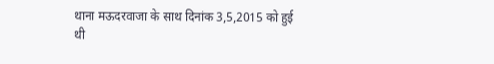थाना मऊदरवाजा के साथ दिनांक 3,5,2015 को हुई थी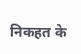निकहत के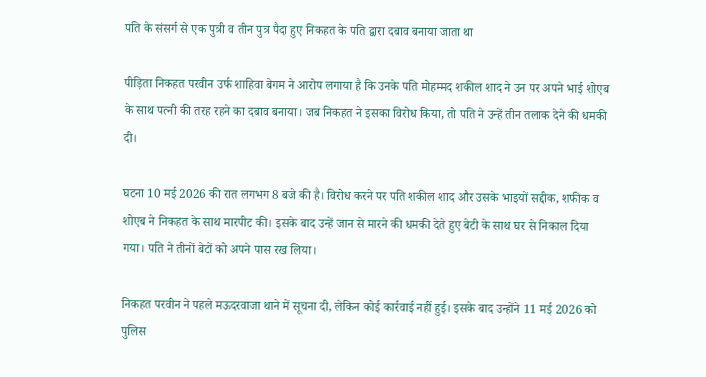पति के संसर्ग से एक पुत्री व तीन पुत्र पैदा हुए निकहत के पति द्वारा दबाव बनाया जाता था

पीड़िता निकहत परवीन उर्फ शाहिवा बेगम ने आरोप लगाया है कि उनके पति मोहम्मद शकील शाद ने उन पर अपने भाई शोएब के साथ पत्नी की तरह रहने का दबाव बनाया। जब निकहत ने इसका विरोध किया, तो पति ने उन्हें तीन तलाक देने की धमकी दी।

घटना 10 मई 2026 की रात लगभग 8 बजे की है। विरोध करने पर पति शकील शाद और उसके भाइयों सद्दीक, शफीक व शोएब ने निकहत के साथ मारपीट की। इसके बाद उन्हें जान से मारने की धमकी देते हुए बेटी के साथ घर से निकाल दिया गया। पति ने तीनों बेटों को अपने पास रख लिया।

निकहत परवीन ने पहले मऊदरवाजा थाने में सूचना दी, लेकिन कोई कार्रवाई नहीं हुई। इसके बाद उन्होंने 11 मई 2026 को पुलिस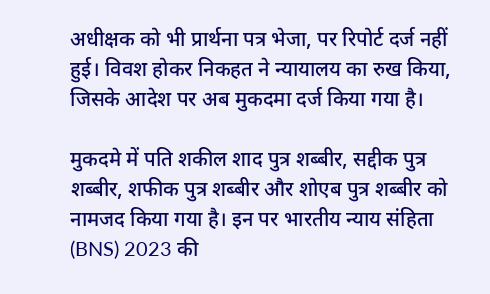अधीक्षक को भी प्रार्थना पत्र भेजा, पर रिपोर्ट दर्ज नहीं हुई। विवश होकर निकहत ने न्यायालय का रुख किया, जिसके आदेश पर अब मुकदमा दर्ज किया गया है।

मुकदमे में पति शकील शाद पुत्र शब्बीर, सद्दीक पुत्र शब्बीर, शफीक पुत्र शब्बीर और शोएब पुत्र शब्बीर को नामजद किया गया है। इन पर भारतीय न्याय संहिता (BNS) 2023 की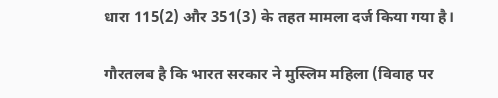धारा 115(2) और 351(3) के तहत मामला दर्ज किया गया है।

गौरतलब है कि भारत सरकार ने मुस्लिम महिला (विवाह पर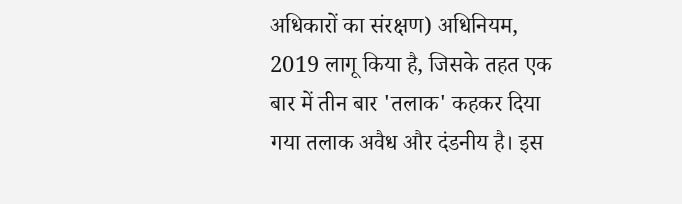अधिकारों का संरक्षण) अधिनियम, 2019 लागू किया है, जिसके तहत एक बार में तीन बार 'तलाक' कहकर दिया गया तलाक अवैध और दंडनीय है। इस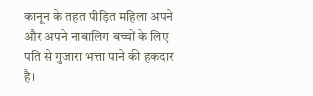कानून के तहत पीड़ित महिला अपने और अपने नाबालिग बच्चों के लिए पति से गुजारा भत्ता पाने की हकदार है।